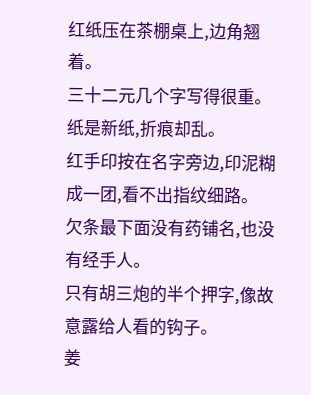红纸压在茶棚桌上,边角翘着。
三十二元几个字写得很重。
纸是新纸,折痕却乱。
红手印按在名字旁边,印泥糊成一团,看不出指纹细路。
欠条最下面没有药铺名,也没有经手人。
只有胡三炮的半个押字,像故意露给人看的钩子。
姜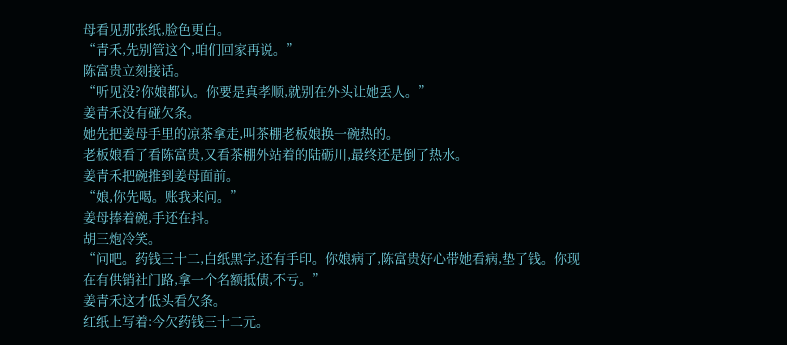母看见那张纸,脸色更白。
“青禾,先别管这个,咱们回家再说。”
陈富贵立刻接话。
“听见没?你娘都认。你要是真孝顺,就别在外头让她丢人。”
姜青禾没有碰欠条。
她先把姜母手里的凉茶拿走,叫茶棚老板娘换一碗热的。
老板娘看了看陈富贵,又看茶棚外站着的陆砺川,最终还是倒了热水。
姜青禾把碗推到姜母面前。
“娘,你先喝。账我来问。”
姜母捧着碗,手还在抖。
胡三炮冷笑。
“问吧。药钱三十二,白纸黑字,还有手印。你娘病了,陈富贵好心带她看病,垫了钱。你现在有供销社门路,拿一个名额抵债,不亏。”
姜青禾这才低头看欠条。
红纸上写着:今欠药钱三十二元。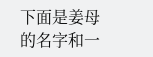下面是姜母的名字和一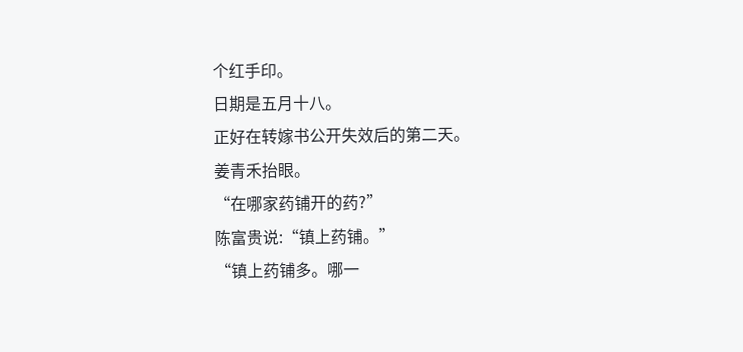个红手印。
日期是五月十八。
正好在转嫁书公开失效后的第二天。
姜青禾抬眼。
“在哪家药铺开的药?”
陈富贵说:“镇上药铺。”
“镇上药铺多。哪一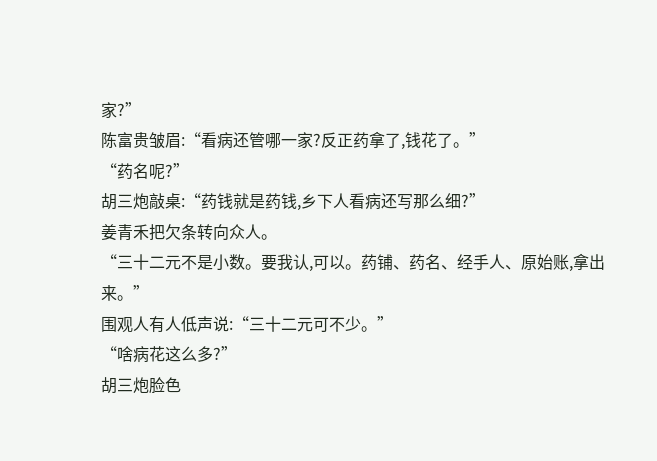家?”
陈富贵皱眉:“看病还管哪一家?反正药拿了,钱花了。”
“药名呢?”
胡三炮敲桌:“药钱就是药钱,乡下人看病还写那么细?”
姜青禾把欠条转向众人。
“三十二元不是小数。要我认,可以。药铺、药名、经手人、原始账,拿出来。”
围观人有人低声说:“三十二元可不少。”
“啥病花这么多?”
胡三炮脸色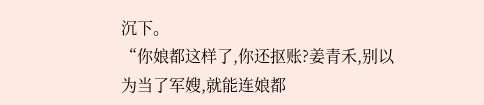沉下。
“你娘都这样了,你还抠账?姜青禾,别以为当了军嫂,就能连娘都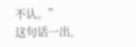不认。”
这句话一出,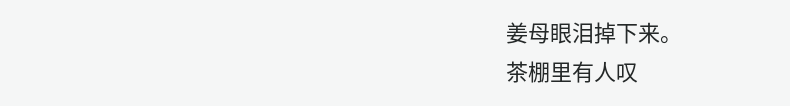姜母眼泪掉下来。
茶棚里有人叹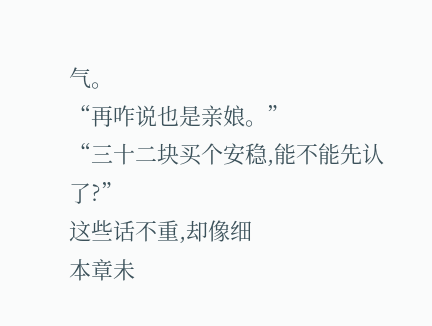气。
“再咋说也是亲娘。”
“三十二块买个安稳,能不能先认了?”
这些话不重,却像细
本章未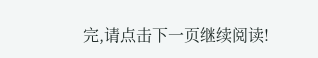完,请点击下一页继续阅读!